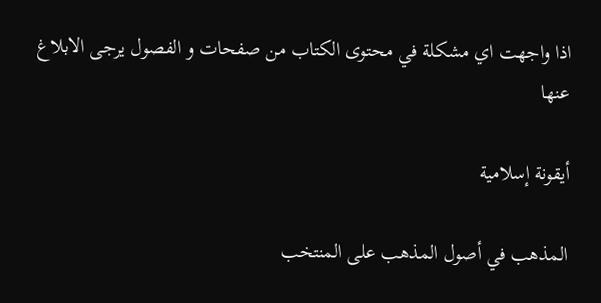اذا واجهت اي مشكلة في محتوى الكتاب من صفحات و الفصول يرجى الابلاغ عنها

أيقونة إسلامية

المذهب في أصول المذهب على المنتخب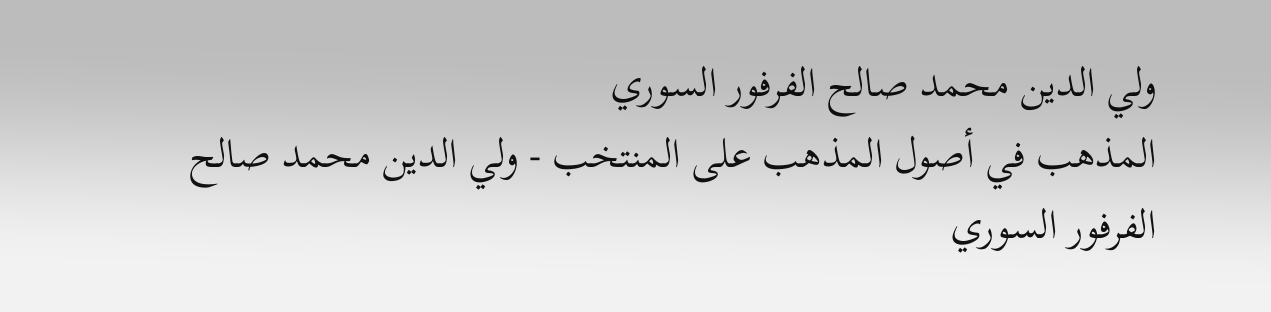ولي الدين محمد صالح الفرفور السوري
المذهب في أصول المذهب على المنتخب - ولي الدين محمد صالح الفرفور السوري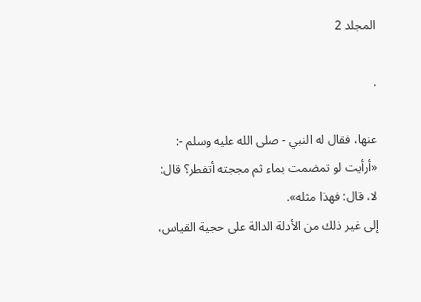المجلد 2

.

عنها، فقال له النبي - صلى الله عليه وسلم -: «أرأيت لو تمضمت بماء ثم مججته أتفطر؟ قال: لا، قال: فهذا مثله».
إلى غير ذلك من الأدلة الدالة على حجية القياس،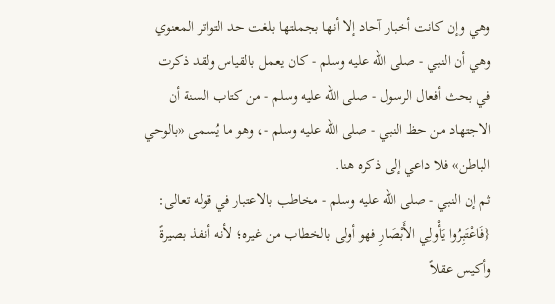وهي وإن كانت أخبار آحاد إلا أنها بجملتها بلغت حد التواتر المعنوي وهي أن النبي - صلى الله عليه وسلم - كان يعمل بالقياس ولقد ذكرت في بحث أفعال الرسول - صلى الله عليه وسلم - من كتاب السنة أن الاجتهاد من حظ النبي - صلى الله عليه وسلم -، وهو ما يُسمى «بالوحي الباطن» فلا داعي إلى ذكره هنا.
ثم إن النبي - صلى الله عليه وسلم - مخاطب بالاعتبار في قوله تعالى: {فَاعْتَبِرُوا يَأْولِي الأَبْصَارِ فهو أولى بالخطاب من غيره؛ لأنه أنفذ بصيرةً وأكيس عقلاً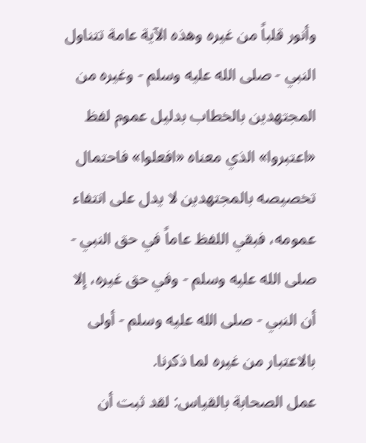وأنور قلباً من غيره وهذه الآية عامة تتناول النبي - صلى الله عليه وسلم - وغيره من المجتهدين بالخطاب بدليل عموم لفظ «اعتبروا» الذي معناه «افعلوا» فاحتمال تخصيصه بالمجتهدين لا يدل على انتفاء عمومه، فبقي اللفظ عاماً في حق النبي - صلى الله عليه وسلم - وفي حق غيره، إلا أن النبي - صلى الله عليه وسلم - أولى بالاعتبار من غيره لما ذكرنا.
عمل الصحابة بالقياس: لقد ثبت أن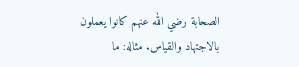الصحابة رضي الله عنهم كانوا يعملون بالاجتهاد والقياس. مثاله: ما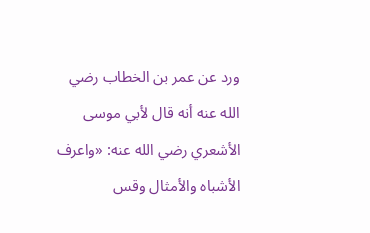ورد عن عمر بن الخطاب رضي الله عنه أنه قال لأبي موسى الأشعري رضي الله عنه: «واعرف الأشباه والأمثال وقس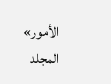الأمور»
المجلد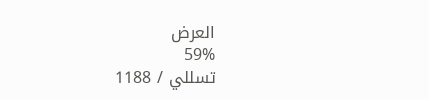العرض
59%
تسللي / 1188